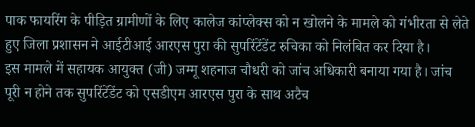पाक फायरिंग के पीड़ित ग्रामीणों के लिए कालेज कांप्लेक्स को न खोलने के मामले को गंभीरता से लेते हुए जिला प्रशासन ने आईटीआई आरएस पुरा की सुपरिंटेंडेंट रुचिका को निलंबित कर दिया है।
इस मामले में सहायक आयुक्त (जी) जम्मू शहनाज चौधरी को जांच अधिकारी बनाया गया है। जांच पूरी न होने तक सुपरिंटेंडेंट को एसडीएम आरएस पुरा के साथ अटैच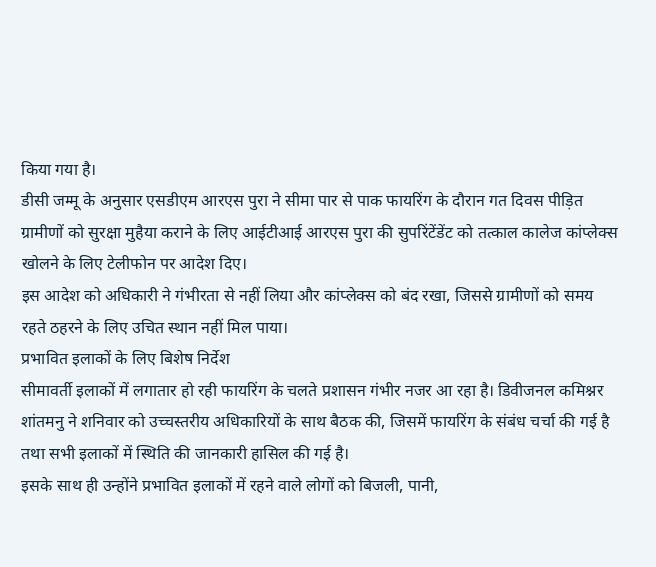किया गया है।
डीसी जम्मू के अनुसार एसडीएम आरएस पुरा ने सीमा पार से पाक फायरिंग के दौरान गत दिवस पीड़ित ग्रामीणों को सुरक्षा मुहैया कराने के लिए आईटीआई आरएस पुरा की सुपरिंटेंडेंट को तत्काल कालेज कांप्लेक्स खोलने के लिए टेलीफोन पर आदेश दिए।
इस आदेश को अधिकारी ने गंभीरता से नहीं लिया और कांप्लेक्स को बंद रखा, जिससे ग्रामीणों को समय रहते ठहरने के लिए उचित स्थान नहीं मिल पाया।
प्रभावित इलाकों के लिए बिशेष निर्देश
सीमावर्ती इलाकों में लगातार हो रही फायरिंग के चलते प्रशासन गंभीर नजर आ रहा है। डिवीजनल कमिश्नर शांतमनु ने शनिवार को उच्चस्तरीय अधिकारियों के साथ बैठक की, जिसमें फायरिंग के संबंध चर्चा की गई है तथा सभी इलाकों में स्थिति की जानकारी हासिल की गई है।
इसके साथ ही उन्होंने प्रभावित इलाकों में रहने वाले लोगों को बिजली, पानी,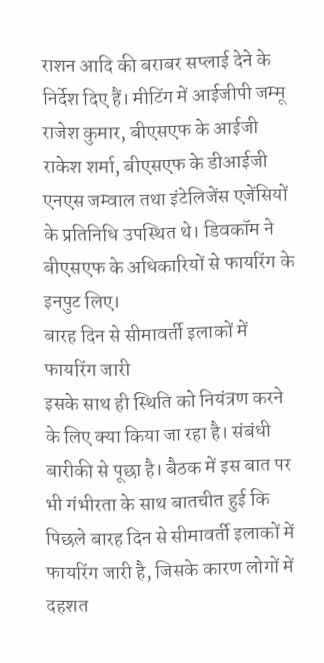राशन आदि की बराबर सप्लाई देने के निर्देश दिए हैं। मीटिंग में आईजीपी जम्मू राजेश कुमार, बीएसएफ के आईजी राकेश शर्मा, बीएसएफ के डीआईजी एनएस जम्वाल तथा इंटेलिजेंस एजेंसियों के प्रतिनिधि उपस्थित थे। डिवकॉम ने बीएसएफ के अधिकारियों से फायरिंग के इनपुट लिए।
बारह दिन से सीमावर्ती इलाकों में फायरिंग जारी
इसके साथ ही स्थिति को नियंत्रण करने के लिए क्या किया जा रहा है। संबंधी बारीकी से पूछा है। बैठक में इस बात पर भी गंभीरता के साथ बातचीत हुई कि पिछले बारह दिन से सीमावर्ती इलाकों में फायरिंग जारी है, जिसके कारण लोगों में दहशत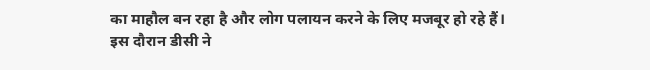का माहौल बन रहा है और लोग पलायन करने के लिए मजबूर हो रहे हैं।
इस दौरान डीसी ने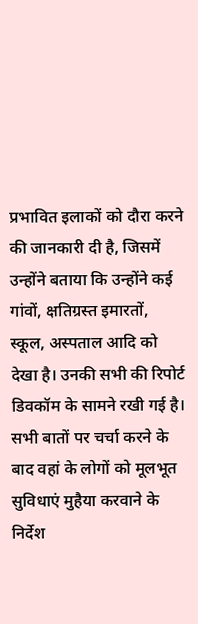प्रभावित इलाकों को दौरा करने की जानकारी दी है, जिसमें उन्होंने बताया कि उन्होंने कई गांवों, क्षतिग्रस्त इमारतों, स्कूल, अस्पताल आदि को देखा है। उनकी सभी की रिपोर्ट डिवकॉम के सामने रखी गई है। सभी बातों पर चर्चा करने के बाद वहां के लोगों को मूलभूत सुविधाएं मुहैया करवाने के निर्देश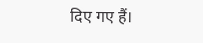दिए गए हैं।